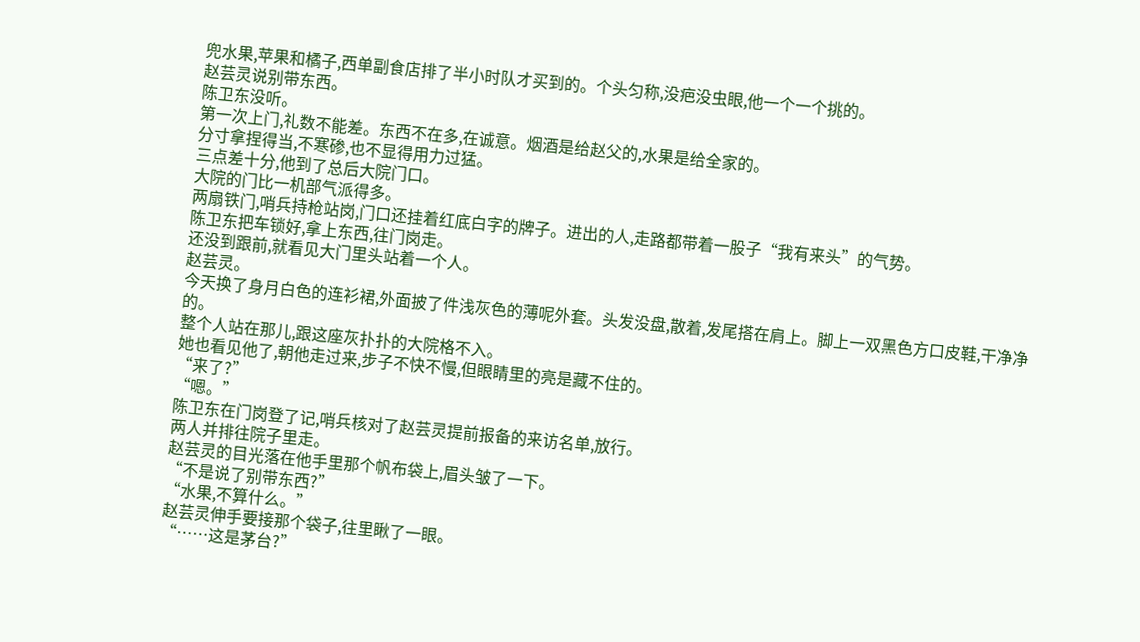兜水果,苹果和橘子,西单副食店排了半小时队才买到的。个头匀称,没疤没虫眼,他一个一个挑的。
赵芸灵说别带东西。
陈卫东没听。
第一次上门,礼数不能差。东西不在多,在诚意。烟酒是给赵父的,水果是给全家的。
分寸拿捏得当,不寒碜,也不显得用力过猛。
三点差十分,他到了总后大院门口。
大院的门比一机部气派得多。
两扇铁门,哨兵持枪站岗,门口还挂着红底白字的牌子。进出的人,走路都带着一股子“我有来头”的气势。
陈卫东把车锁好,拿上东西,往门岗走。
还没到跟前,就看见大门里头站着一个人。
赵芸灵。
今天换了身月白色的连衫裙,外面披了件浅灰色的薄呢外套。头发没盘,散着,发尾搭在肩上。脚上一双黑色方口皮鞋,干净净的。
整个人站在那儿,跟这座灰扑扑的大院格不入。
她也看见他了,朝他走过来,步子不快不慢,但眼睛里的亮是藏不住的。
“来了?”
“嗯。”
陈卫东在门岗登了记,哨兵核对了赵芸灵提前报备的来访名单,放行。
两人并排往院子里走。
赵芸灵的目光落在他手里那个帆布袋上,眉头皱了一下。
“不是说了别带东西?”
“水果,不算什么。”
赵芸灵伸手要接那个袋子,往里瞅了一眼。
“……这是茅台?”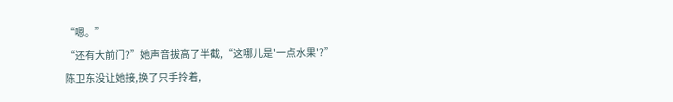“嗯。”
“还有大前门?”她声音拔高了半截,“这哪儿是'一点水果'?”
陈卫东没让她接,换了只手拎着,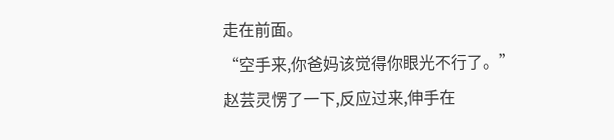走在前面。
“空手来,你爸妈该觉得你眼光不行了。”
赵芸灵愣了一下,反应过来,伸手在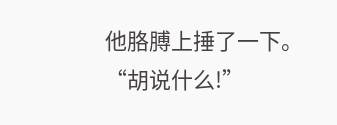他胳膊上捶了一下。
“胡说什么!”